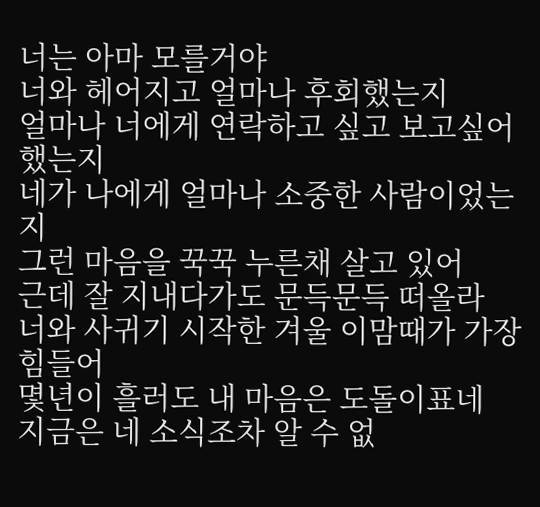너는 아마 모를거야
너와 헤어지고 얼마나 후회했는지
얼마나 너에게 연락하고 싶고 보고싶어 했는지
네가 나에게 얼마나 소중한 사람이었는지
그런 마음을 꾹꾹 누른채 살고 있어
근데 잘 지내다가도 문득문득 떠올라
너와 사귀기 시작한 겨울 이맘때가 가장 힘들어
몇년이 흘러도 내 마음은 도돌이표네
지금은 네 소식조차 알 수 없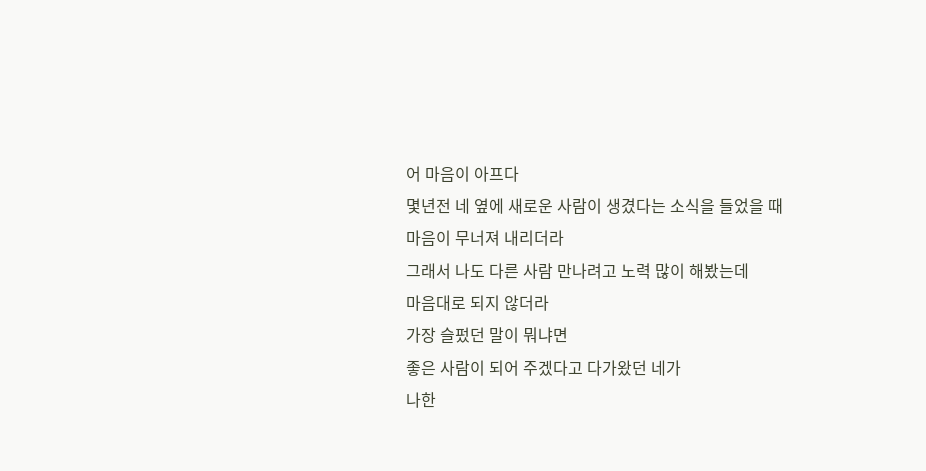어 마음이 아프다
몇년전 네 옆에 새로운 사람이 생겼다는 소식을 들었을 때
마음이 무너져 내리더라
그래서 나도 다른 사람 만나려고 노력 많이 해봤는데
마음대로 되지 않더라
가장 슬펐던 말이 뭐냐면
좋은 사람이 되어 주겠다고 다가왔던 네가
나한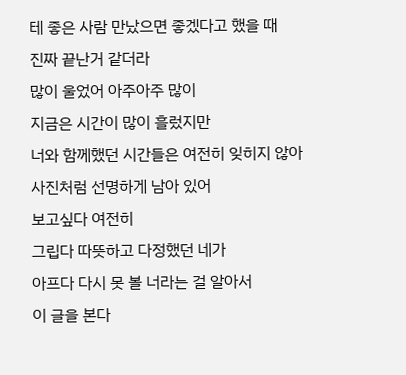테 좋은 사람 만났으면 좋겠다고 했을 때
진짜 끝난거 같더라
많이 울었어 아주아주 많이
지금은 시간이 많이 흘렀지만
너와 함께했던 시간들은 여전히 잊히지 않아
사진처럼 선명하게 남아 있어
보고싶다 여전히
그립다 따뜻하고 다정했던 네가
아프다 다시 못 볼 너라는 걸 알아서
이 글을 본다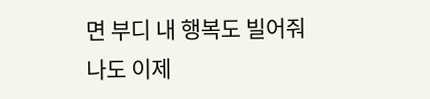면 부디 내 행복도 빌어줘
나도 이제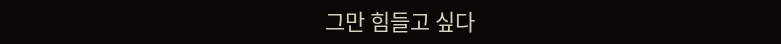그만 힘들고 싶다